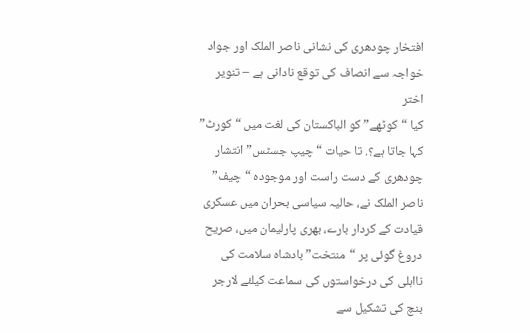افتخار چودھری کی نشانی ناصر الملک اور جواد خواجہ سے انصاف کی توقع نادانی ہے – تنویر اختر
کیا “کوٹهے” کو الباکستان کی لغت میں “کورٹ” کہا جاتا ہے؟. تا حیات “چیپ جسٹس” انتشار چودھری کے دست راست اور موجودہ “چیف” ناصر الملک نے، حالیہ سیاسی بحران میں عسکری قیادت کے کردار بارے، بهری پارلیمان میں، صریح دروغ گوئی پر “منتخت” بادشاہ سلامت کی نااہلی کی درخواستوں کی سماعت کیلئے لارجر بنچ کی تشکیل سے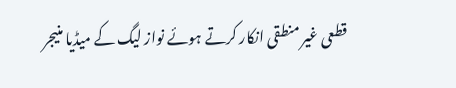قطعی غیر منطقی انکار کرتے ہوئے نواز لیگ کے میڈیا منیجر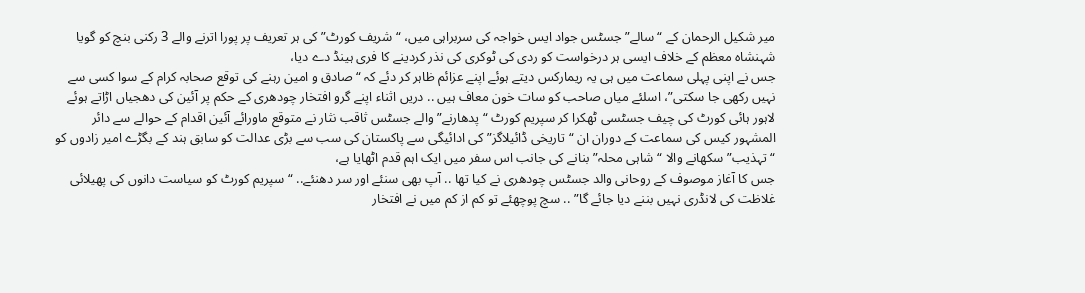میر شکیل الرحمان کے “سالے” جسٹس جواد ایس خواجہ کی سربراہی میں، “شریف کورٹ” کی ہر تعریف پر پورا اترنے والے 3 رکنی بنچ کو گویا شہنشاہ معظم کے خلاف ایسی ہر درخواست کو ردی کی ٹوکری کی نذر کردینے کا فری ہینڈ دے دیا،
جس نے اپنی پہلی سماعت میں ہی یہ ریمارکس دیتے ہوئے اپنے عزائم ظاہر کر دئے کہ “صادق و امین رہنے کی توقع صحابہ کرام کے سوا کسی سے نہیں رکهی جا سکتی”، اسلئے میاں صاحب کو سات خون معاف ہیں .. دریں اثناء اپنے گرو افتخار چودھری کے حکم پر آئین کی دھجیاں اڑاتے ہوئے لاہور ہائی کورٹ کی چیف جسٹسی ٹهکرا کر سپریم کورٹ “پدهارنے” والے جسٹس ثاقب نثار نے متوقع ماورائے آئین اقدام کے حوالے سے دائر المشہور کیس کی سماعت کے دوران ان “تاریخی ڈائیلاگز” کی ادائیگی سے پاکستان کی سب سے بڑی عدالت کو سابق ہند کے بگڑے امیر زادوں کو “تہذیب” سکهانے والا “شاہی محلہ” بنانے کی جانب اس سفر میں ایک اہم قدم اٹھایا ہے،
جس کا آغاز موصوف کے روحانی والد جسٹس چودهری نے کیا تها .. آپ بهی سنئے اور سر دهنئے.. “سپریم کورٹ کو سیاست دانوں کی پهیلائی غلاظت کی لانڈری نہیں بننے دیا جائے گا” .. سچ پوچھئے تو کم از کم میں نے افتخار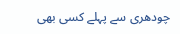چودهری سے پہلے کسی بهی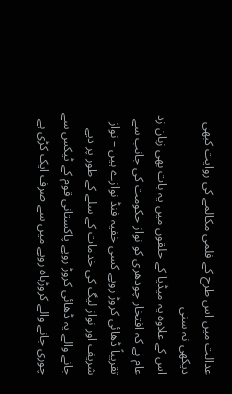عدالت میں اس طرح کے فلمی مکالمے کی روایت کبهی دیکھی نہ سنی
اس کے علاوہ یہ میڈیا کے حلقوں میں یہ بات بھی زبان زد عام ہے کہ افتخار چودھری کو نواز حکومت کی جانب سے تقریباً ڈھائی کروڑ روپے کسی خفیہ فنڈ نوازے ہیں – نواز شریف اور نواز لیگ کی خدمات کے سلے کے طور پر دیے جانے والے یہ ڈھائی کروڑ روپے پاکستانی قوم کے ٹیکس سے چوری جانے والے کروڑہاہ روپے میں سے صرف ایک کڑی ہے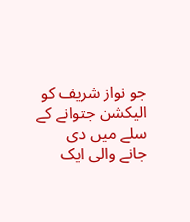جو نواز شریف کو الیکشن جتوانے کے سلے میں دی جانے والی ایک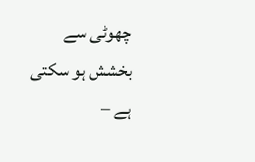چھوٹی سے بخشش ہو سکتی ہے –